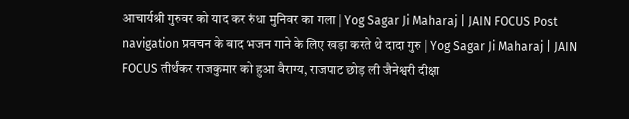आचार्यश्री गुरुवर को याद कर रुंधा मुनिवर का गला | Yog Sagar Ji Maharaj | JAIN FOCUS Post navigation प्रवचन के बाद भजन गाने के लिए खड़ा करते थे दादा गुरु | Yog Sagar Ji Maharaj | JAIN FOCUS तीर्थंकर राजकुमार को हुआ वैराग्य, राजपाट छोड़ ली जैनेश्वरी दीक्षा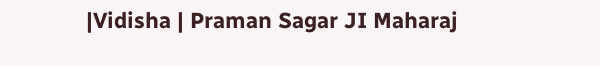|Vidisha | Praman Sagar JI Maharaj